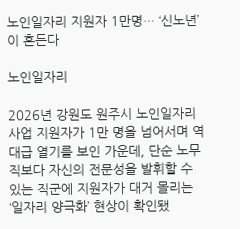노인일자리 지원자 1만명… ‘신노년’이 흔든다

노인일자리

2026년 강원도 원주시 노인일자리 사업 지원자가 1만 명을 넘어서며 역대급 열기를 보인 가운데, 단순 노무직보다 자신의 전문성을 발휘할 수 있는 직군에 지원자가 대거 몰리는 ‘일자리 양극화’ 현상이 확인됐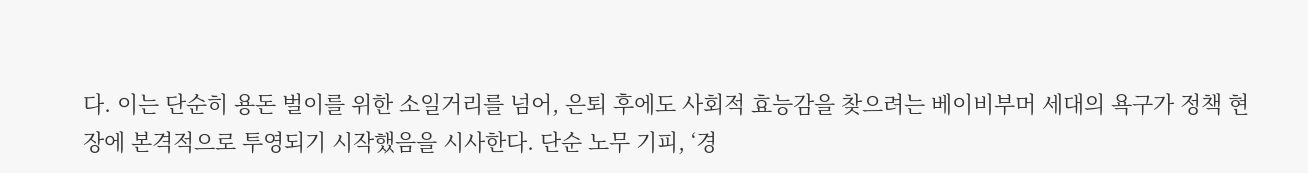다. 이는 단순히 용돈 벌이를 위한 소일거리를 넘어, 은퇴 후에도 사회적 효능감을 찾으려는 베이비부머 세대의 욕구가 정책 현장에 본격적으로 투영되기 시작했음을 시사한다. 단순 노무 기피, ‘경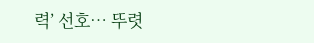력’ 선호… 뚜렷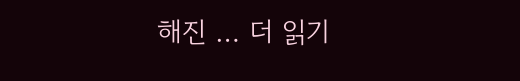해진 … 더 읽기